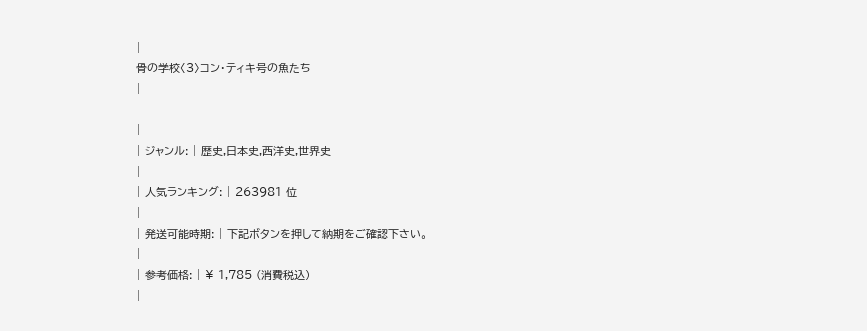|
骨の学校〈3〉コン・ティキ号の魚たち
|

|
| ジャンル: | 歴史,日本史,西洋史,世界史
|
| 人気ランキング: | 263981 位
|
| 発送可能時期: | 下記ボタンを押して納期をご確認下さい。
|
| 参考価格: | ¥ 1,785 (消費税込)
|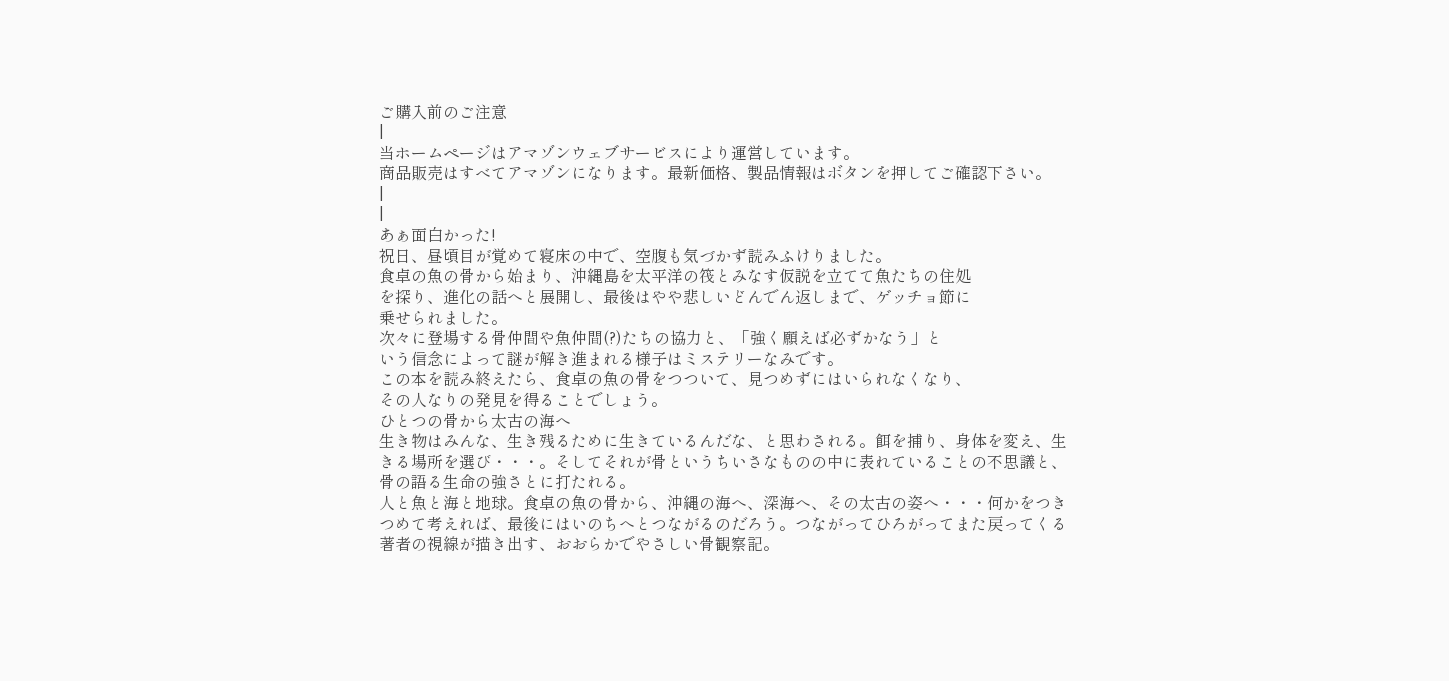ご購入前のご注意
|
当ホームページはアマゾンウェブサービスにより運営しています。
商品販売はすべてアマゾンになります。最新価格、製品情報はボタンを押してご確認下さい。
|
|
あぁ面白かった!
祝日、昼頃目が覚めて寝床の中で、空腹も気づかず読みふけりました。
食卓の魚の骨から始まり、沖縄島を太平洋の筏とみなす仮説を立てて魚たちの住処
を探り、進化の話へと展開し、最後はやや悲しいどんでん返しまで、ゲッチョ節に
乗せられました。
次々に登場する骨仲間や魚仲間(?)たちの協力と、「強く願えば必ずかなう」と
いう信念によって謎が解き進まれる様子はミステリーなみです。
この本を読み終えたら、食卓の魚の骨をつついて、見つめずにはいられなくなり、
その人なりの発見を得ることでしょう。
ひとつの骨から太古の海へ
生き物はみんな、生き残るために生きているんだな、と思わされる。餌を捕り、身体を変え、生きる場所を選び・・・。そしてそれが骨というちいさなものの中に表れていることの不思議と、骨の語る生命の強さとに打たれる。
人と魚と海と地球。食卓の魚の骨から、沖縄の海へ、深海へ、その太古の姿へ・・・何かをつきつめて考えれば、最後にはいのちへとつながるのだろう。つながってひろがってまた戻ってくる著者の視線が描き出す、おおらかでやさしい骨観察記。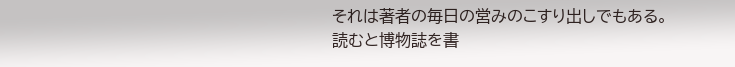それは著者の毎日の営みのこすり出しでもある。
読むと博物誌を書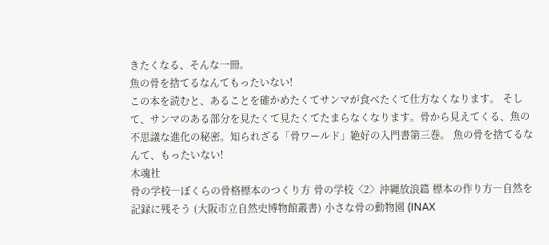きたくなる、そんな一冊。
魚の骨を捨てるなんてもったいない!
この本を読むと、あることを確かめたくてサンマが食べたくて仕方なくなります。 そして、サンマのある部分を見たくて見たくてたまらなくなります。骨から見えてくる、魚の不思議な進化の秘密。知られざる「骨ワールド」絶好の入門書第三巻。 魚の骨を捨てるなんて、もったいない!
木魂社
骨の学校―ぼくらの骨格標本のつくり方 骨の学校〈2〉沖縄放浪篇 標本の作り方―自然を記録に残そう (大阪市立自然史博物館叢書) 小さな骨の動物園 (INAX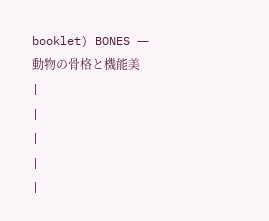booklet) BONES ― 動物の骨格と機能美
|
|
|
|
|